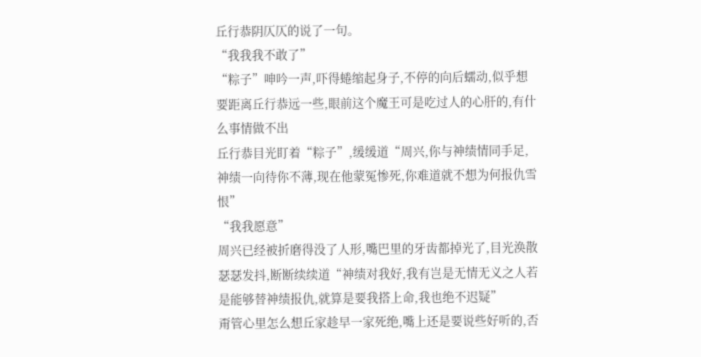丘行恭阴仄仄的说了一句。
“我我我不敢了”
“粽子”呻吟一声,吓得蜷缩起身子,不停的向后蠕动,似乎想要距离丘行恭远一些,眼前这个魔王可是吃过人的心肝的,有什么事情做不出
丘行恭目光盯着“粽子”,缓缓道“周兴,你与神绩情同手足,神绩一向待你不薄,现在他蒙冤惨死,你难道就不想为何报仇雪恨”
“我我愿意”
周兴已经被折磨得没了人形,嘴巴里的牙齿都掉光了,目光涣散瑟瑟发抖,断断续续道“神绩对我好,我有岂是无情无义之人若是能够替神绩报仇,就算是要我搭上命,我也绝不迟疑”
甭管心里怎么想丘家趁早一家死绝,嘴上还是要说些好听的,否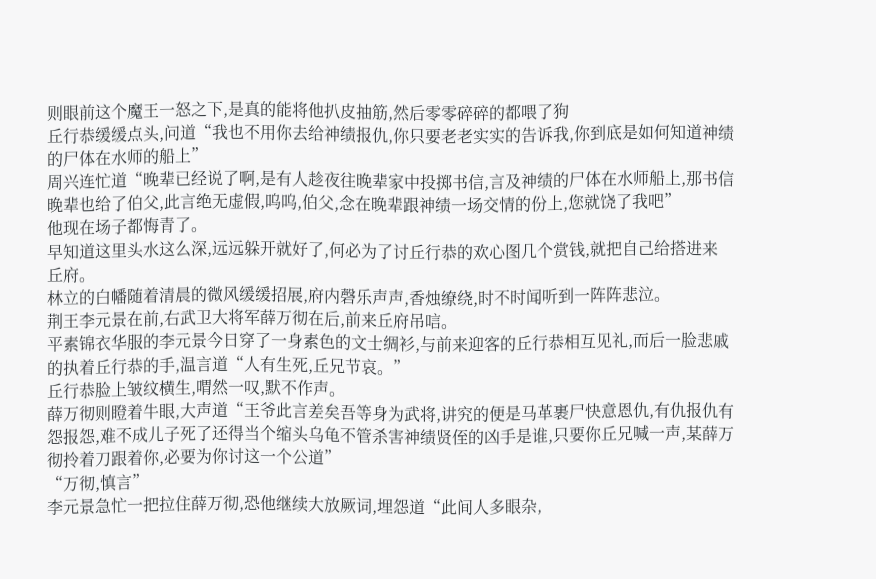则眼前这个魔王一怒之下,是真的能将他扒皮抽筋,然后零零碎碎的都喂了狗
丘行恭缓缓点头,问道“我也不用你去给神绩报仇,你只要老老实实的告诉我,你到底是如何知道神绩的尸体在水师的船上”
周兴连忙道“晚辈已经说了啊,是有人趁夜往晚辈家中投掷书信,言及神绩的尸体在水师船上,那书信晚辈也给了伯父,此言绝无虚假,呜呜,伯父,念在晚辈跟神绩一场交情的份上,您就饶了我吧”
他现在场子都悔青了。
早知道这里头水这么深,远远躲开就好了,何必为了讨丘行恭的欢心图几个赏钱,就把自己给搭进来
丘府。
林立的白幡随着清晨的微风缓缓招展,府内磬乐声声,香烛缭绕,时不时闻听到一阵阵悲泣。
荆王李元景在前,右武卫大将军薛万彻在后,前来丘府吊唁。
平素锦衣华服的李元景今日穿了一身素色的文士绸衫,与前来迎客的丘行恭相互见礼,而后一脸悲戚的执着丘行恭的手,温言道“人有生死,丘兄节哀。”
丘行恭脸上皱纹横生,喟然一叹,默不作声。
薛万彻则瞪着牛眼,大声道“王爷此言差矣吾等身为武将,讲究的便是马革裹尸快意恩仇,有仇报仇有怨报怨,难不成儿子死了还得当个缩头乌龟不管杀害神绩贤侄的凶手是谁,只要你丘兄喊一声,某薛万彻拎着刀跟着你,必要为你讨这一个公道”
“万彻,慎言”
李元景急忙一把拉住薛万彻,恐他继续大放厥词,埋怨道“此间人多眼杂,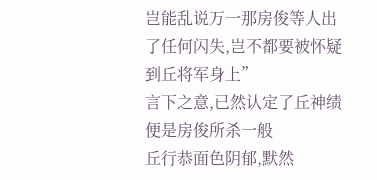岂能乱说万一那房俊等人出了任何闪失,岂不都要被怀疑到丘将军身上”
言下之意,已然认定了丘神绩便是房俊所杀一般
丘行恭面色阴郁,默然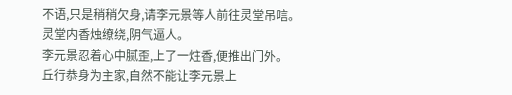不语,只是稍稍欠身,请李元景等人前往灵堂吊唁。
灵堂内香烛缭绕,阴气逼人。
李元景忍着心中腻歪,上了一炷香,便推出门外。
丘行恭身为主家,自然不能让李元景上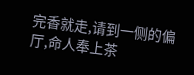完香就走,请到一侧的偏厅,命人奉上茶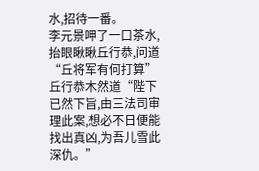水,招待一番。
李元景呷了一口茶水,抬眼瞅瞅丘行恭,问道“丘将军有何打算”
丘行恭木然道“陛下已然下旨,由三法司审理此案,想必不日便能找出真凶,为吾儿雪此深仇。”